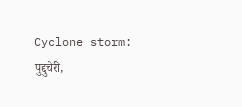Cyclone storm:
पुद्दुचेरी,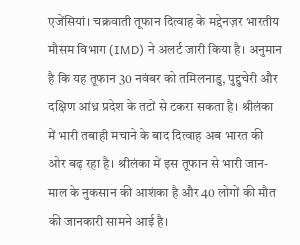एजेंसियां। चक्रवाती तूफान दित्वाह के मद्देनज़र भारतीय मौसम विभाग (IMD) ने अलर्ट जारी किया है। अनुमान है कि यह तूफान 30 नवंबर को तमिलनाडु, पुद्दुचेरी और दक्षिण आंध्र प्रदेश के तटों से टकरा सकता है। श्रीलंका में भारी तबाही मचाने के बाद दित्वाह अब भारत की ओर बढ़ रहा है। श्रीलंका में इस तूफान से भारी जान-माल के नुकसान की आशंका है और 40 लोगों की मौत की जानकारी सामने आई है।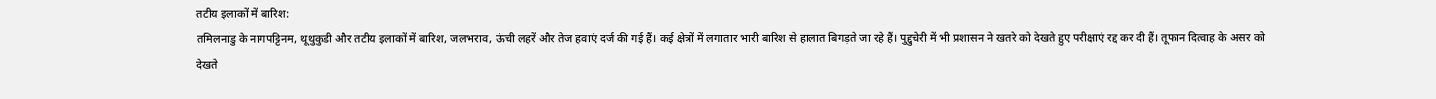तटीय इलाकों में बारिश:
तमिलनाडु के नागपट्टिनम, थूथुकुडी और तटीय इलाकों में बारिश, जलभराव, ऊंची लहरें और तेज हवाएं दर्ज की गई हैं। कई क्षेत्रों में लगातार भारी बारिश से हालात बिगड़ते जा रहे हैं। पुद्दुचेरी में भी प्रशासन ने खतरे को देखते हुए परीक्षाएं रद्द कर दी हैं। तूफान दित्वाह के असर को देखते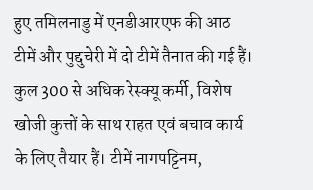हुए तमिलनाडु में एनडीआरएफ की आठ टीमें और पुद्दुचेरी में दो टीमें तैनात की गई हैं। कुल 300 से अधिक रेस्क्यू कर्मी, विशेष खोजी कुत्तों के साथ राहत एवं बचाव कार्य के लिए तैयार हैं। टीमें नागपट्टिनम,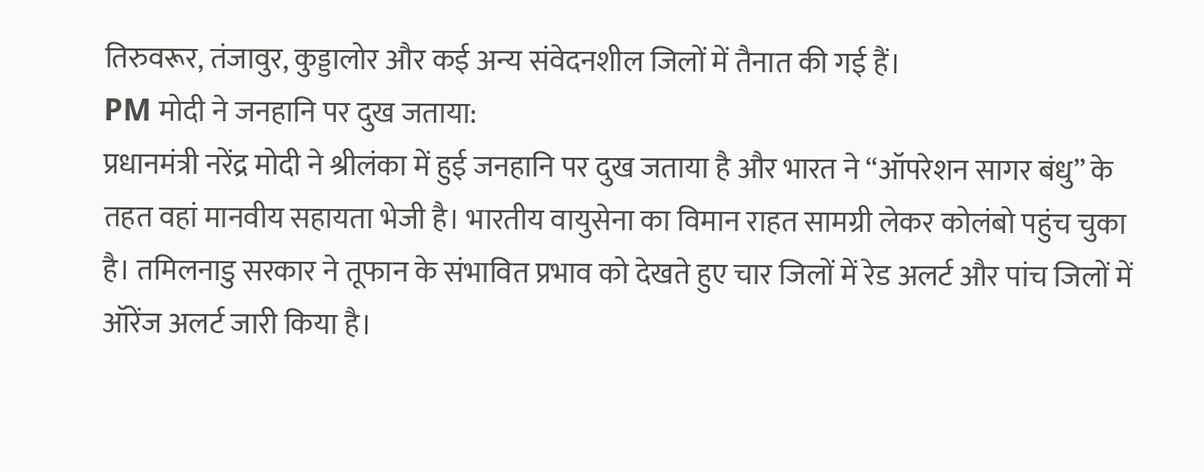तिरुवरूर, तंजावुर, कुड्डालोर और कई अन्य संवेदनशील जिलों में तैनात की गई हैं।
PM मोदी ने जनहानि पर दुख जताया:
प्रधानमंत्री नरेंद्र मोदी ने श्रीलंका में हुई जनहानि पर दुख जताया है और भारत ने “ऑपरेशन सागर बंधु” के तहत वहां मानवीय सहायता भेजी है। भारतीय वायुसेना का विमान राहत सामग्री लेकर कोलंबो पहुंच चुका है। तमिलनाडु सरकार ने तूफान के संभावित प्रभाव को देखते हुए चार जिलों में रेड अलर्ट और पांच जिलों में ऑरेंज अलर्ट जारी किया है।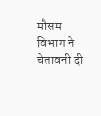मौसम विभाग ने चेतावनी दी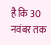है कि 30 नवंबर तक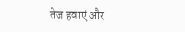तेज हवाएं और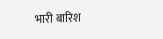भारी बारिश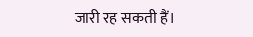जारी रह सकती हैं।